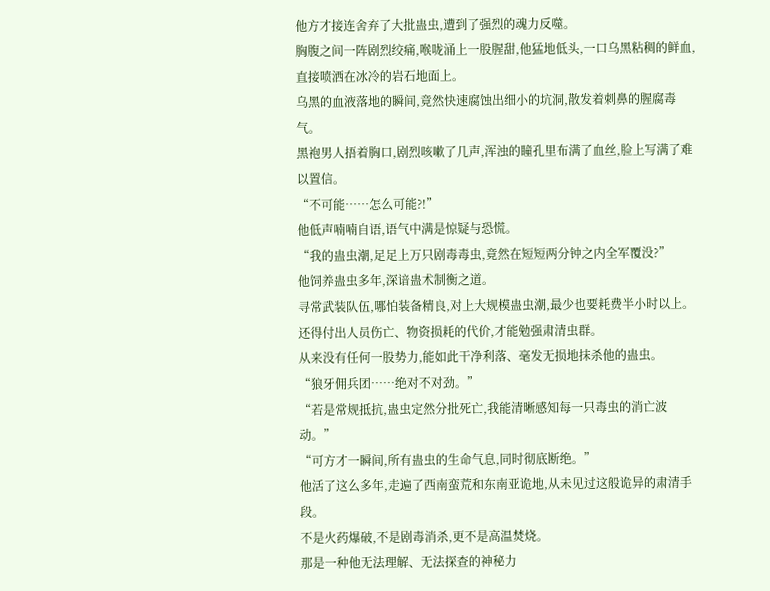他方才接连舍弃了大批蛊虫,遭到了强烈的魂力反噬。
胸腹之间一阵剧烈绞痛,喉咙涌上一股腥甜,他猛地低头,一口乌黑粘稠的鲜血,直接喷洒在冰冷的岩石地面上。
乌黑的血液落地的瞬间,竟然快速腐蚀出细小的坑洞,散发着刺鼻的腥腐毒气。
黑袍男人捂着胸口,剧烈咳嗽了几声,浑浊的瞳孔里布满了血丝,脸上写满了难以置信。
“不可能……怎么可能?!”
他低声喃喃自语,语气中满是惊疑与恐慌。
“我的蛊虫潮,足足上万只剧毒毒虫,竟然在短短两分钟之内全军覆没?”
他饲养蛊虫多年,深谙蛊术制衡之道。
寻常武装队伍,哪怕装备精良,对上大规模蛊虫潮,最少也要耗费半小时以上。
还得付出人员伤亡、物资损耗的代价,才能勉强肃清虫群。
从来没有任何一股势力,能如此干净利落、毫发无损地抹杀他的蛊虫。
“狼牙佣兵团……绝对不对劲。”
“若是常规抵抗,蛊虫定然分批死亡,我能清晰感知每一只毒虫的消亡波动。”
“可方才一瞬间,所有蛊虫的生命气息,同时彻底断绝。”
他活了这么多年,走遍了西南蛮荒和东南亚诡地,从未见过这般诡异的肃清手段。
不是火药爆破,不是剧毒消杀,更不是高温焚烧。
那是一种他无法理解、无法探查的神秘力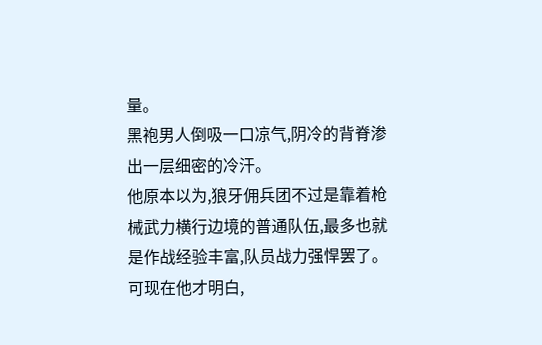量。
黑袍男人倒吸一口凉气,阴冷的背脊渗出一层细密的冷汗。
他原本以为,狼牙佣兵团不过是靠着枪械武力横行边境的普通队伍,最多也就是作战经验丰富,队员战力强悍罢了。
可现在他才明白,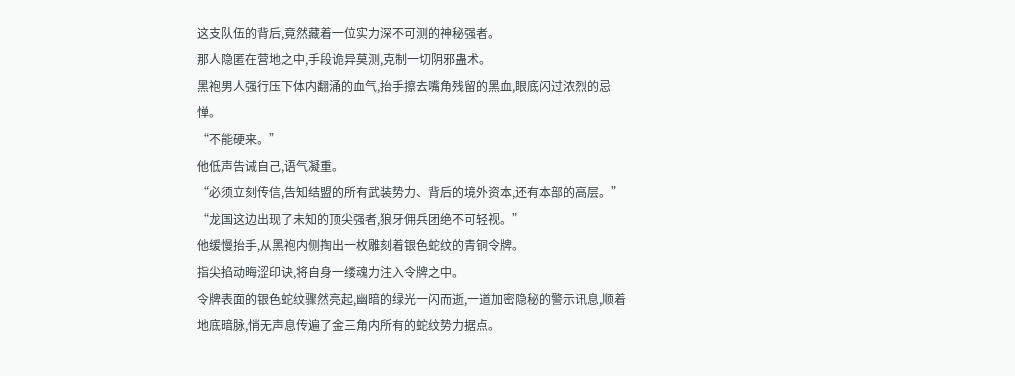这支队伍的背后,竟然藏着一位实力深不可测的神秘强者。
那人隐匿在营地之中,手段诡异莫测,克制一切阴邪蛊术。
黑袍男人强行压下体内翻涌的血气,抬手擦去嘴角残留的黑血,眼底闪过浓烈的忌惮。
“不能硬来。”
他低声告诫自己,语气凝重。
“必须立刻传信,告知结盟的所有武装势力、背后的境外资本,还有本部的高层。”
“龙国这边出现了未知的顶尖强者,狼牙佣兵团绝不可轻视。”
他缓慢抬手,从黑袍内侧掏出一枚雕刻着银色蛇纹的青铜令牌。
指尖掐动晦涩印诀,将自身一缕魂力注入令牌之中。
令牌表面的银色蛇纹骤然亮起,幽暗的绿光一闪而逝,一道加密隐秘的警示讯息,顺着地底暗脉,悄无声息传遍了金三角内所有的蛇纹势力据点。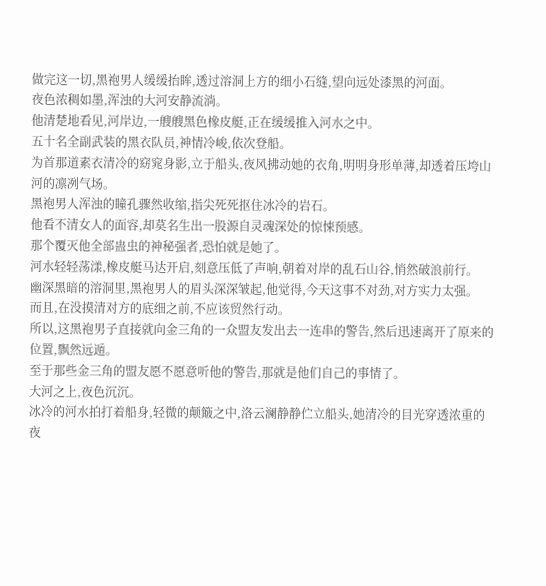做完这一切,黑袍男人缓缓抬眸,透过溶洞上方的细小石缝,望向远处漆黑的河面。
夜色浓稠如墨,浑浊的大河安静流淌。
他清楚地看见,河岸边,一艘艘黑色橡皮艇,正在缓缓推入河水之中。
五十名全副武装的黑衣队员,神情冷峻,依次登船。
为首那道素衣清冷的窈窕身影,立于船头,夜风拂动她的衣角,明明身形单薄,却透着压垮山河的凛冽气场。
黑袍男人浑浊的瞳孔骤然收缩,指尖死死抠住冰冷的岩石。
他看不清女人的面容,却莫名生出一股源自灵魂深处的惊悚预感。
那个覆灭他全部蛊虫的神秘强者,恐怕就是她了。
河水轻轻荡漾,橡皮艇马达开启,刻意压低了声响,朝着对岸的乱石山谷,悄然破浪前行。
幽深黑暗的溶洞里,黑袍男人的眉头深深皱起,他觉得,今天这事不对劲,对方实力太强。
而且,在没摸清对方的底细之前,不应该贸然行动。
所以,这黑袍男子直接就向金三角的一众盟友发出去一连串的警告,然后迅速离开了原来的位置,飘然远遁。
至于那些金三角的盟友愿不愿意听他的警告,那就是他们自己的事情了。
大河之上,夜色沉沉。
冰冷的河水拍打着船身,轻微的颠簸之中,洛云澜静静伫立船头,她清冷的目光穿透浓重的夜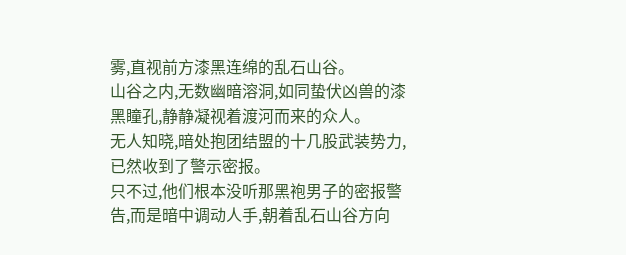雾,直视前方漆黑连绵的乱石山谷。
山谷之内,无数幽暗溶洞,如同蛰伏凶兽的漆黑瞳孔,静静凝视着渡河而来的众人。
无人知晓,暗处抱团结盟的十几股武装势力,已然收到了警示密报。
只不过,他们根本没听那黑袍男子的密报警告,而是暗中调动人手,朝着乱石山谷方向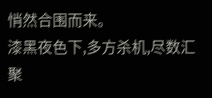悄然合围而来。
漆黑夜色下,多方杀机,尽数汇聚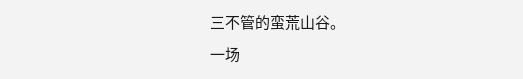三不管的蛮荒山谷。
一场